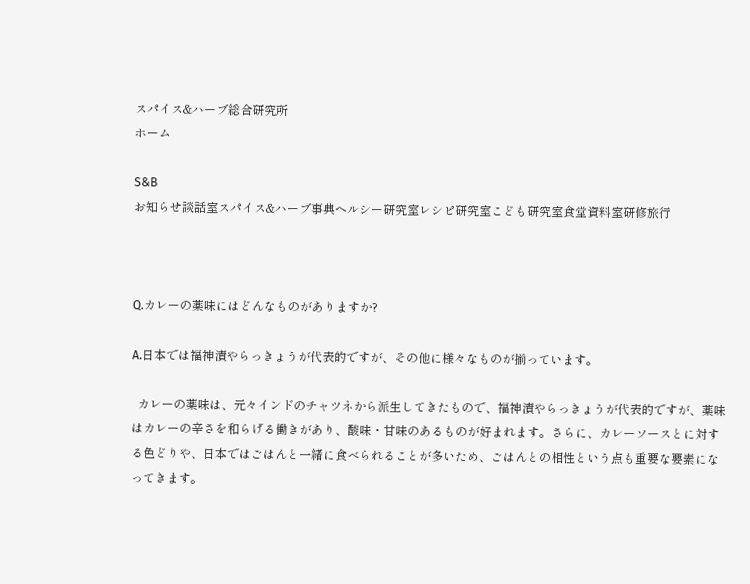スパイス&ハーブ総合研究所
ホーム

S&B
お知らせ談話室スパイス&ハーブ事典ヘルシー研究室レシピ研究室こども研究室食堂資料室研修旅行



Q.カレーの薬味にはどんなものがありますか?

A.日本では福神漬やらっきょうが代表的ですが、その他に様々なものが揃っています。

  カレーの薬味は、元々インドのチャツネから派生してきたもので、福神漬やらっきょうが代表的ですが、薬味はカレーの辛さを和らげる働きがあり、酸味・甘味のあるものが好まれます。さらに、カレーソースとに対する色どりや、日本ではごはんと一緒に食べられることが多いため、ごはんとの相性という点も重要な要素になってきます。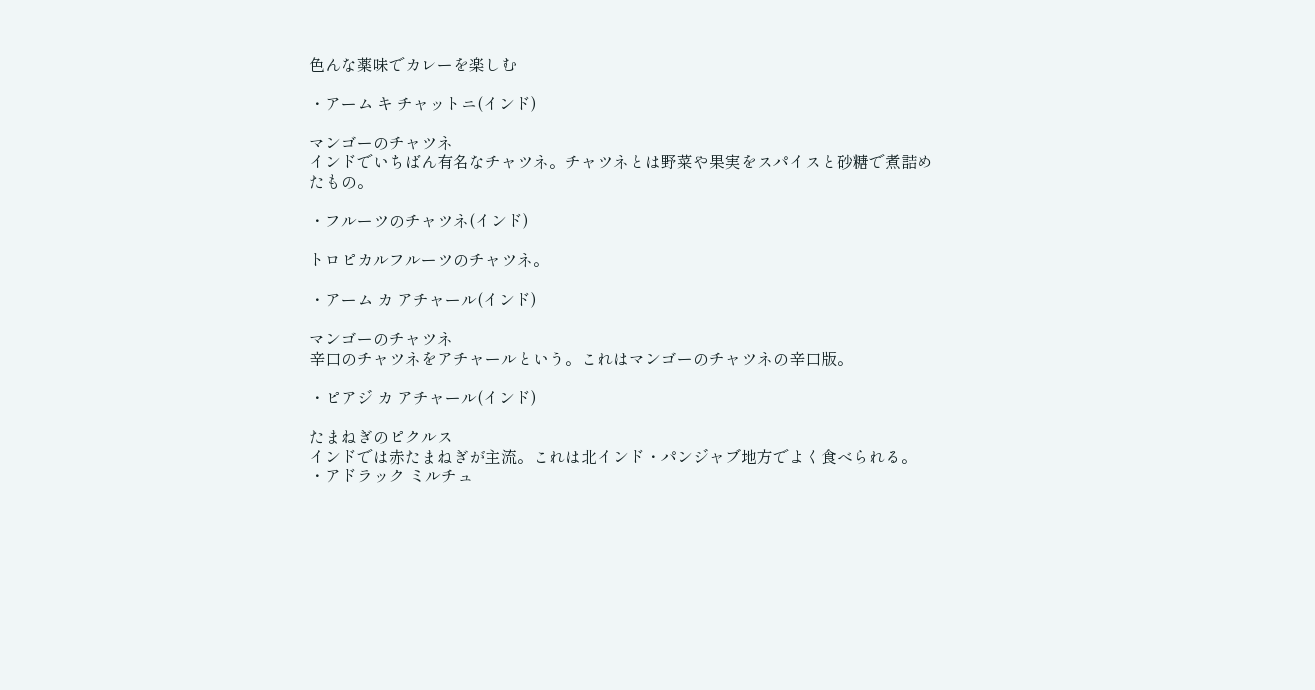色んな薬味でカレーを楽しむ

・アーム キ チャットニ(インド)

マンゴーのチャツネ
インドでいちばん有名なチャツネ。チャツネとは野菜や果実をスパイスと砂糖で煮詰めたもの。

・フルーツのチャツネ(インド)

トロピカルフルーツのチャツネ。

・アーム カ アチャール(インド)

マンゴーのチャツネ
辛口のチャツネをアチャールという。これはマンゴーのチャツネの辛口版。

・ピアジ カ アチャール(インド)

たまねぎのピクルス
インドでは赤たまねぎが主流。これは北インド・パンジャブ地方でよく食べられる。
・アドラック ミルチュ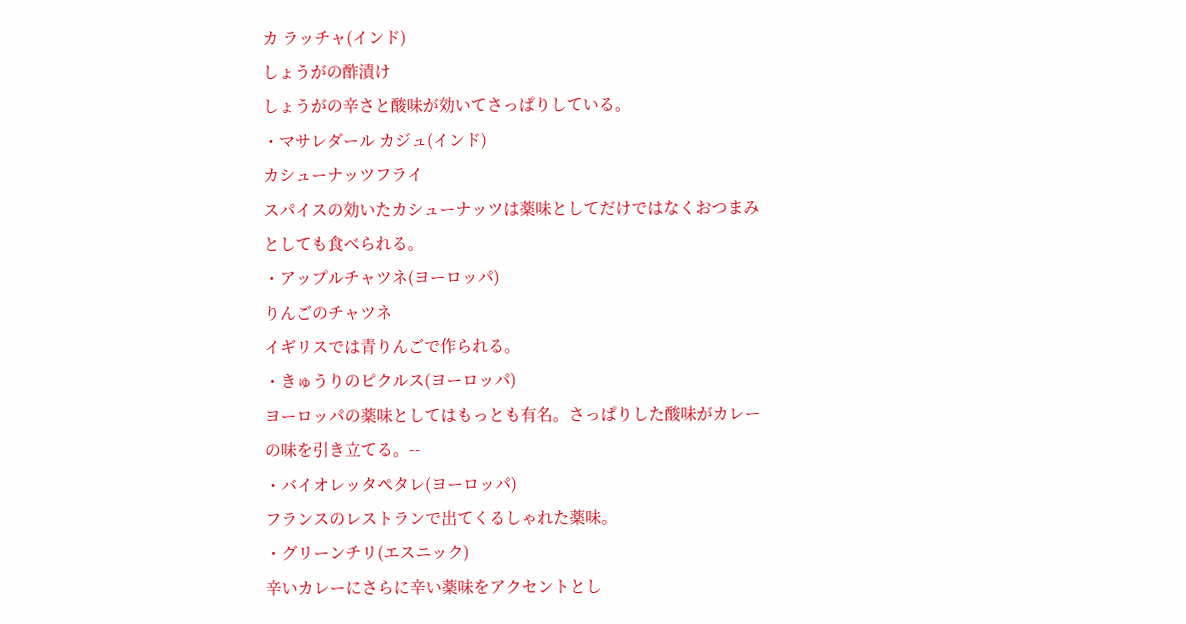カ ラッチャ(インド)
しょうがの酢漬け
しょうがの辛さと酸味が効いてさっぱりしている。
・マサレダール カジュ(インド)
カシューナッツフライ
スパイスの効いたカシューナッツは薬味としてだけではなくおつまみとしても食べられる。
・アップルチャツネ(ヨーロッパ)
りんごのチャツネ
イギリスでは青りんごで作られる。
・きゅうりのピクルス(ヨーロッパ)
ヨーロッパの薬味としてはもっとも有名。さっぱりした酸味がカレーの味を引き立てる。--
・バイオレッタペタレ(ヨーロッパ)
フランスのレストランで出てくるしゃれた薬味。
・グリーンチリ(エスニック)
辛いカレーにさらに辛い薬味をアクセントとし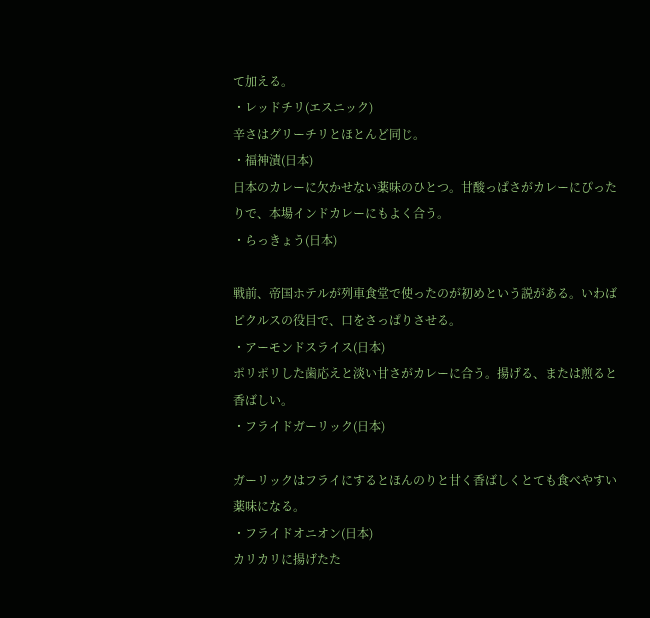て加える。
・レッドチリ(エスニック)
辛さはグリーチリとほとんど同じ。
・福神漬(日本)
日本のカレーに欠かせない薬味のひとつ。甘酸っぱさがカレーにぴったりで、本場インドカレーにもよく合う。
・らっきょう(日本)

戦前、帝国ホテルが列車食堂で使ったのが初めという説がある。いわばピクルスの役目で、口をさっぱりさせる。
・アーモンドスライス(日本)
ポリポリした歯応えと淡い甘さがカレーに合う。揚げる、または煎ると香ばしい。
・フライドガーリック(日本)

ガーリックはフライにするとほんのりと甘く香ばしくとても食べやすい薬味になる。
・フライドオニオン(日本)
カリカリに揚げたた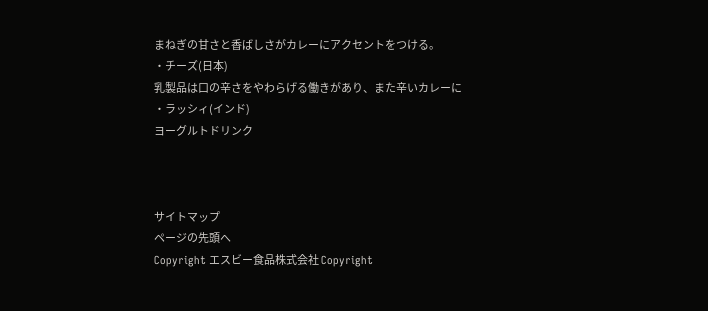まねぎの甘さと香ばしさがカレーにアクセントをつける。
・チーズ(日本)
乳製品は口の辛さをやわらげる働きがあり、また辛いカレーに
・ラッシィ(インド)
ヨーグルトドリンク



サイトマップ
ページの先頭へ
Copyright エスビー食品株式会社 Copyright